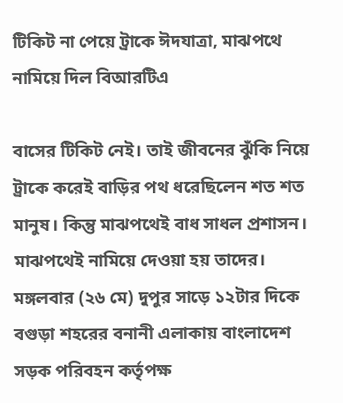টিকিট না পেয়ে ট্রাকে ঈদযাত্রা, মাঝপথে নামিয়ে দিল বিআরটিএ

বাসের টিকিট নেই। তাই জীবনের ঝুঁকি নিয়ে ট্রাকে করেই বাড়ির পথ ধরেছিলেন শত শত মানুষ। কিন্তু মাঝপথেই বাধ সাধল প্রশাসন। মাঝপথেই নামিয়ে দেওয়া হয় তাদের। মঙ্গলবার (২৬ মে) দুপুর সাড়ে ১২টার দিকে বগুড়া শহরের বনানী এলাকায় বাংলাদেশ সড়ক পরিবহন কর্তৃপক্ষ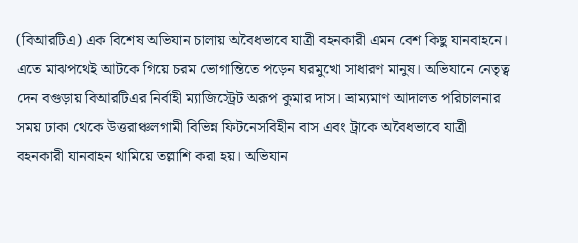(বিআরটিএ) এক বিশেষ অভিযান চালায় অবৈধভাবে যাত্রী বহনকারী এমন বেশ কিছু যানবাহনে। এতে মাঝপথেই আটকে গিয়ে চরম ভোগান্তিতে পড়েন ঘরমুখো সাধারণ মানুষ। অভিযানে নেতৃত্ব দেন বগুড়ায় বিআরটিএর নির্বাহী ম্যাজিস্ট্রেট অরূপ কুমার দাস। ভ্রাম্যমাণ আদালত পরিচালনার সময় ঢাকা থেকে উত্তরাঞ্চলগামী বিভিন্ন ফিটনেসবিহীন বাস এবং ট্রাকে অবৈধভাবে যাত্রী বহনকারী যানবাহন থামিয়ে তল্লাশি করা হয়। অভিযান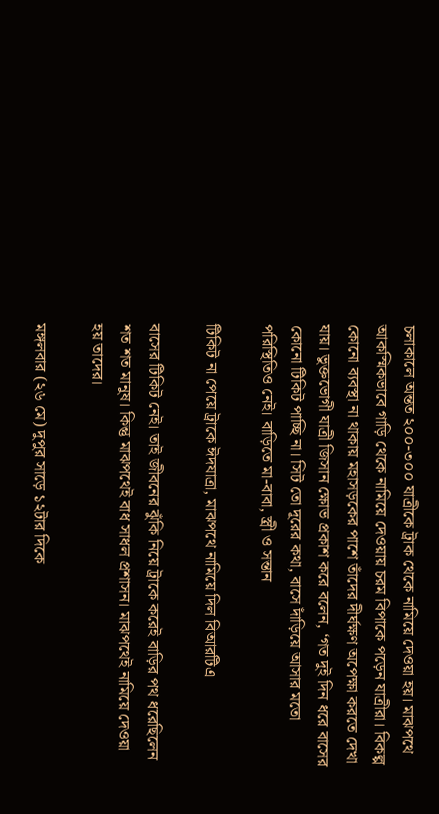চলাকালে অন্তত ২০০-৩০০ যাত্রীকে ট্রাক থেকে নামিয়ে দেওয়া হয়। মাঝপথে আকস্মিকভাবে গাড়ি থেকে নামিয়ে দেওয়ায় চরম বিপাকে পড়েন যাত্রীরা। বিকল্প কোনো ব্যবস্থা না থাকায় মহাসড়কের পাশে তাঁদের দীর্ঘক্ষণ অপেক্ষা করতে দেখা যায়। ভুক্তভোগী যাত্রী জিসান ক্ষোভ প্রকাশ করে বলেন, ‘গত দুই দিন ধরে বাসের কোনো টিকিট পাচ্ছি না। সিট তো দূরের কথা, বাসে দাঁড়িয়ে আসার মতো পরিস্থিতিও নেই। বাড়িতে মা-বাবা, স্ত্রী ও সন্তান

টিকিট না পেয়ে ট্রাকে ঈদযাত্রা, মাঝপথে নামিয়ে দিল বিআরটিএ

বাসের টিকিট নেই। তাই জীবনের ঝুঁকি নিয়ে ট্রাকে করেই বাড়ির পথ ধরেছিলেন শত শত মানুষ। কিন্তু মাঝপথেই বাধ সাধল প্রশাসন। মাঝপথেই নামিয়ে দেওয়া হয় তাদের।

মঙ্গলবার (২৬ মে) দুপুর সাড়ে ১২টার দিকে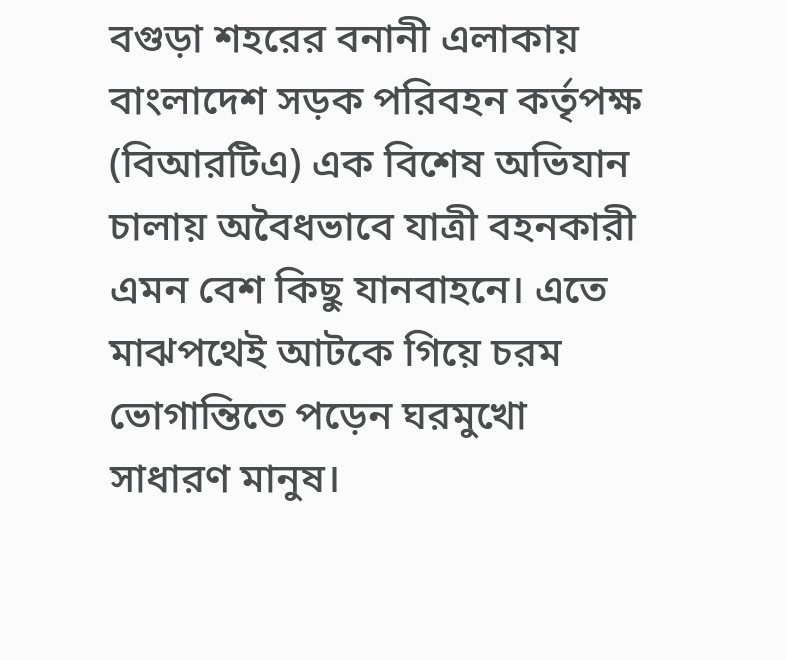বগুড়া শহরের বনানী এলাকায় বাংলাদেশ সড়ক পরিবহন কর্তৃপক্ষ (বিআরটিএ) এক বিশেষ অভিযান চালায় অবৈধভাবে যাত্রী বহনকারী এমন বেশ কিছু যানবাহনে। এতে মাঝপথেই আটকে গিয়ে চরম ভোগান্তিতে পড়েন ঘরমুখো সাধারণ মানুষ।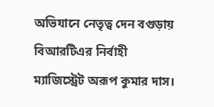অভিযানে নেতৃত্ব দেন বগুড়ায় বিআরটিএর নির্বাহী ম্যাজিস্ট্রেট অরূপ কুমার দাস।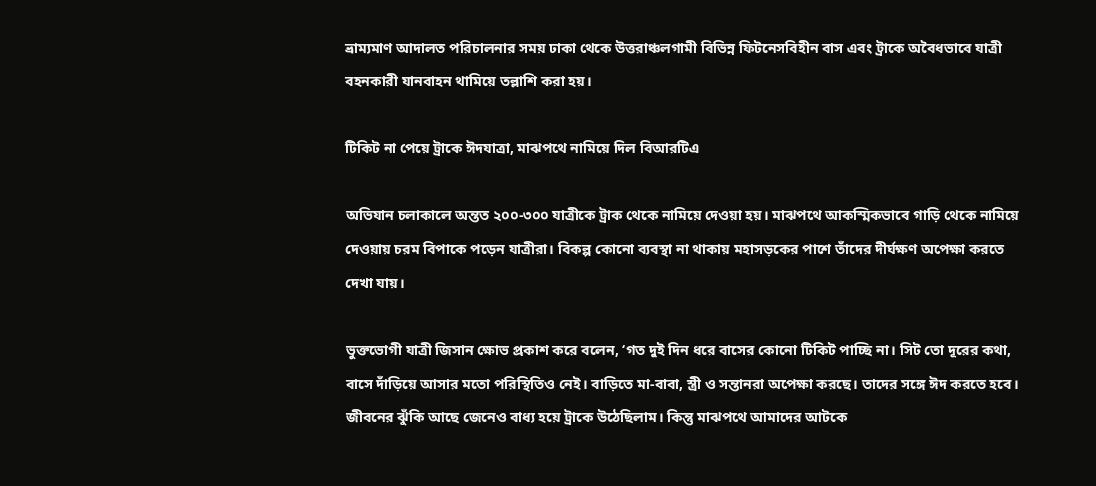ভ্রাম্যমাণ আদালত পরিচালনার সময় ঢাকা থেকে উত্তরাঞ্চলগামী বিভিন্ন ফিটনেসবিহীন বাস এবং ট্রাকে অবৈধভাবে যাত্রী বহনকারী যানবাহন থামিয়ে তল্লাশি করা হয়।

টিকিট না পেয়ে ট্রাকে ঈদযাত্রা, মাঝপথে নামিয়ে দিল বিআরটিএ

অভিযান চলাকালে অন্তত ২০০-৩০০ যাত্রীকে ট্রাক থেকে নামিয়ে দেওয়া হয়। মাঝপথে আকস্মিকভাবে গাড়ি থেকে নামিয়ে দেওয়ায় চরম বিপাকে পড়েন যাত্রীরা। বিকল্প কোনো ব্যবস্থা না থাকায় মহাসড়কের পাশে তাঁদের দীর্ঘক্ষণ অপেক্ষা করতে দেখা যায়।

ভুক্তভোগী যাত্রী জিসান ক্ষোভ প্রকাশ করে বলেন, ‘গত দুই দিন ধরে বাসের কোনো টিকিট পাচ্ছি না। সিট তো দূরের কথা, বাসে দাঁড়িয়ে আসার মতো পরিস্থিতিও নেই। বাড়িতে মা-বাবা, স্ত্রী ও সন্তানরা অপেক্ষা করছে। তাদের সঙ্গে ঈদ করতে হবে। জীবনের ঝুঁকি আছে জেনেও বাধ্য হয়ে ট্রাকে উঠেছিলাম। কিন্তু মাঝপথে আমাদের আটকে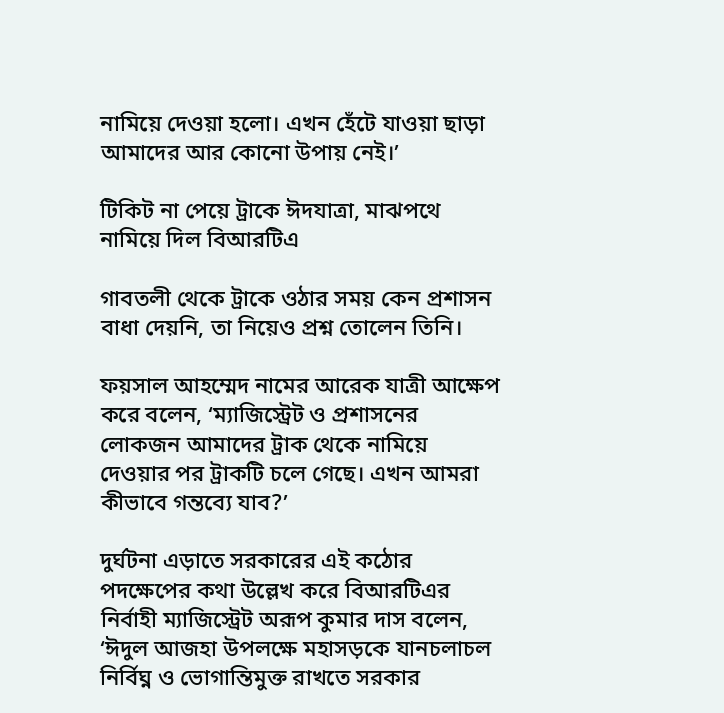নামিয়ে দেওয়া হলো। এখন হেঁটে যাওয়া ছাড়া আমাদের আর কোনো উপায় নেই।’

টিকিট না পেয়ে ট্রাকে ঈদযাত্রা, মাঝপথে নামিয়ে দিল বিআরটিএ

গাবতলী থেকে ট্রাকে ওঠার সময় কেন প্রশাসন বাধা দেয়নি, তা নিয়েও প্রশ্ন তোলেন তিনি।

ফয়সাল আহম্মেদ নামের আরেক যাত্রী আক্ষেপ করে বলেন, ‘ম্যাজিস্ট্রেট ও প্রশাসনের লোকজন আমাদের ট্রাক থেকে নামিয়ে দেওয়ার পর ট্রাকটি চলে গেছে। এখন আমরা কীভাবে গন্তব্যে যাব?’

দুর্ঘটনা এড়াতে সরকারের এই কঠোর পদক্ষেপের কথা উল্লেখ করে বিআরটিএর নির্বাহী ম্যাজিস্ট্রেট অরূপ কুমার দাস বলেন, ‘ঈদুল আজহা উপলক্ষে মহাসড়কে যানচলাচল নির্বিঘ্ন ও ভোগান্তিমুক্ত রাখতে সরকার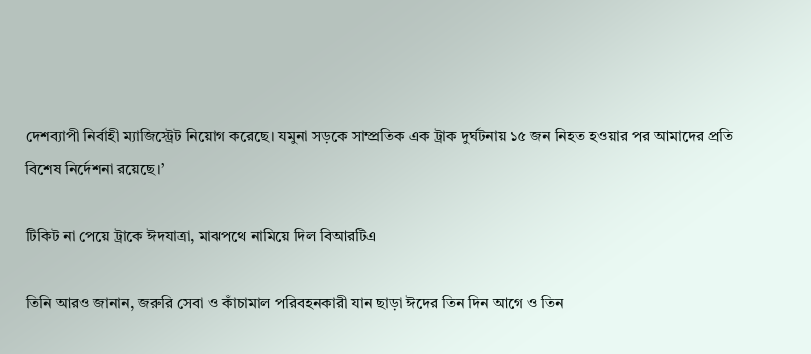দেশব্যাপী নির্বাহী ম্যাজিস্ট্রেট নিয়োগ করেছে। যমুনা সড়কে সাম্প্রতিক এক ট্রাক দুর্ঘটনায় ১৫ জন নিহত হওয়ার পর আমাদের প্রতি বিশেষ নির্দেশনা রয়েছে।’

টিকিট না পেয়ে ট্রাকে ঈদযাত্রা, মাঝপথে নামিয়ে দিল বিআরটিএ

তিনি আরও জানান, জরুরি সেবা ও কাঁচামাল পরিবহনকারী যান ছাড়া ঈদের তিন দিন আগে ও তিন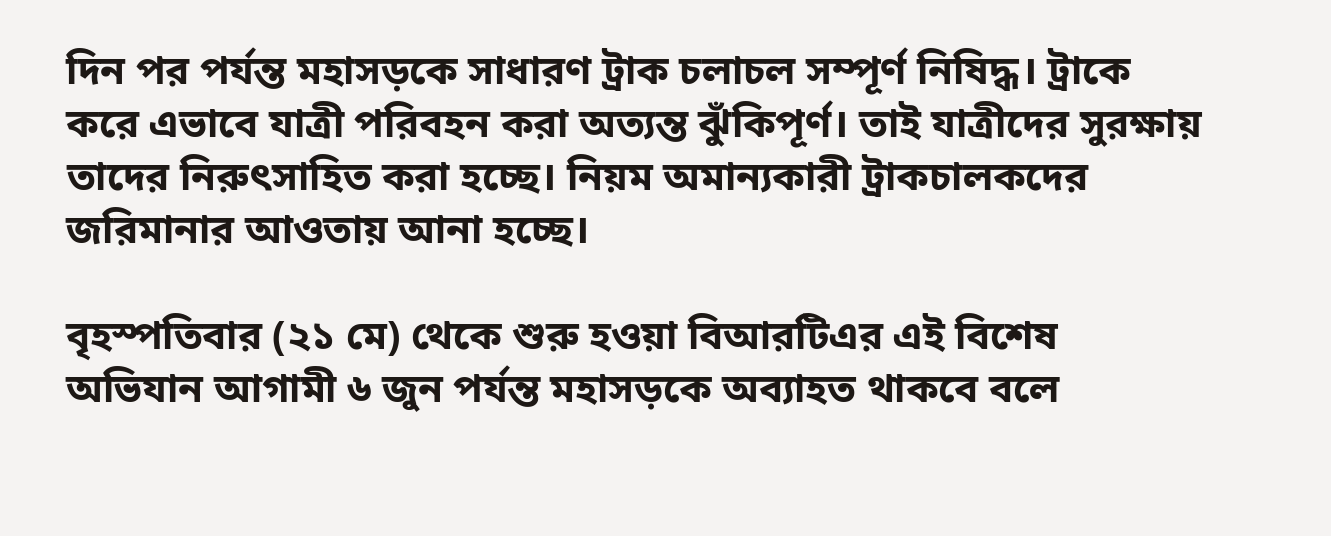দিন পর পর্যন্ত মহাসড়কে সাধারণ ট্রাক চলাচল সম্পূর্ণ নিষিদ্ধ। ট্রাকে করে এভাবে যাত্রী পরিবহন করা অত্যন্ত ঝুঁকিপূর্ণ। তাই যাত্রীদের সুরক্ষায় তাদের নিরুৎসাহিত করা হচ্ছে। নিয়ম অমান্যকারী ট্রাকচালকদের জরিমানার আওতায় আনা হচ্ছে।

বৃহস্পতিবার (২১ মে) থেকে শুরু হওয়া বিআরটিএর এই বিশেষ অভিযান আগামী ৬ জুন পর্যন্ত মহাসড়কে অব্যাহত থাকবে বলে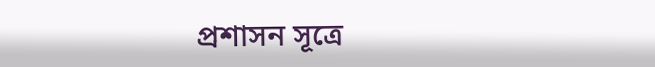প্রশাসন সূত্রে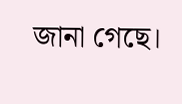জানা গেছে।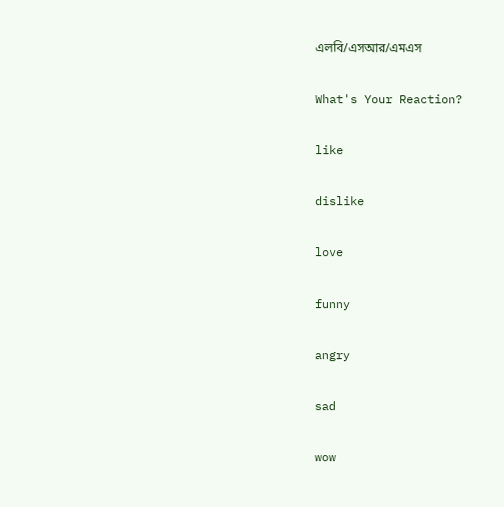এলবি/এসআর/এমএস

What's Your Reaction?

like

dislike

love

funny

angry

sad

wow